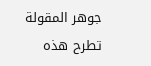جوهر المقولة
تطرح هذه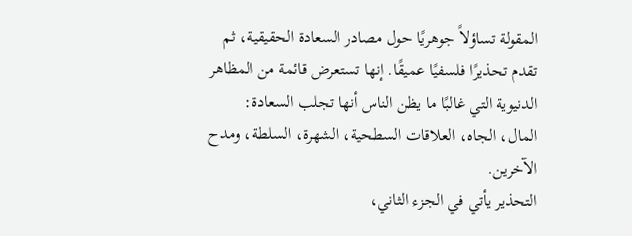المقولة تساؤلاً جوهريًا حول مصادر السعادة الحقيقية، ثم تقدم تحذيرًا فلسفيًا عميقًا. إنها تستعرض قائمة من المظاهر الدنيوية التي غالبًا ما يظن الناس أنها تجلب السعادة: المال، الجاه، العلاقات السطحية، الشهرة، السلطة، ومدح الآخرين.
التحذير يأتي في الجزء الثاني،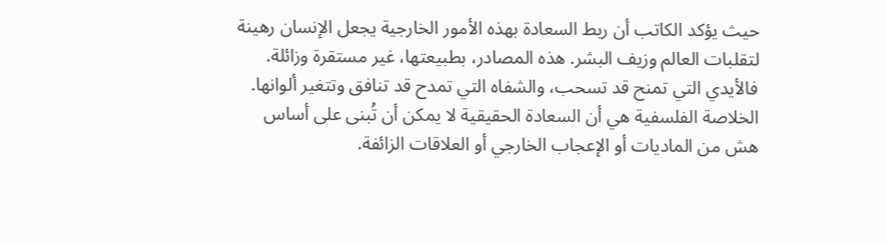حيث يؤكد الكاتب أن ربط السعادة بهذه الأمور الخارجية يجعل الإنسان رهينة لتقلبات العالم وزيف البشر. هذه المصادر، بطبيعتها، غير مستقرة وزائلة. فالأيدي التي تمنح قد تسحب، والشفاه التي تمدح قد تنافق وتتغير ألوانها.
الخلاصة الفلسفية هي أن السعادة الحقيقية لا يمكن أن تُبنى على أساس هش من الماديات أو الإعجاب الخارجي أو العلاقات الزائفة.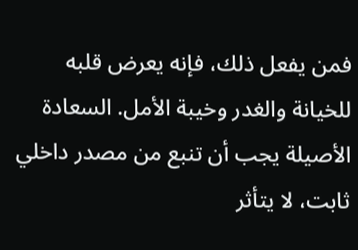فمن يفعل ذلك، فإنه يعرض قلبه للخيانة والغدر وخيبة الأمل. السعادة الأصيلة يجب أن تنبع من مصدر داخلي ثابت، لا يتأثر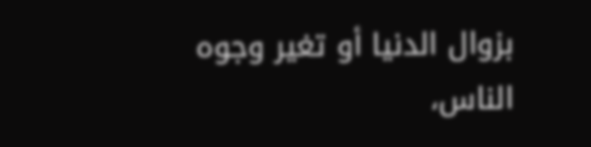بزوال الدنيا أو تغير وجوه الناس،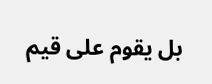بل يقوم على قيم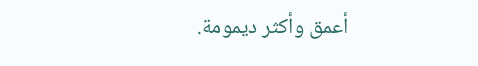أعمق وأكثر ديمومة.